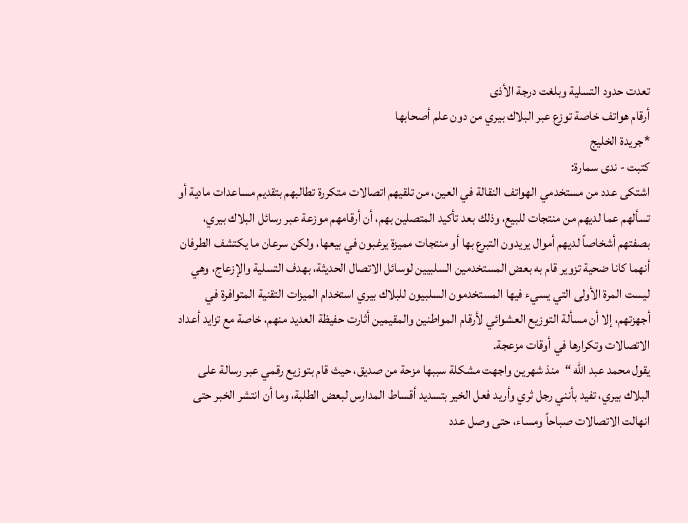تعدت حدود التسلية وبلغت درجة الأذى
أرقام هواتف خاصة توزع عبر البلاك بيري من دون علم أصحابها
*جريدة الخليج
كتبت - ندى سمارة:
اشتكى عدد من مستخدمي الهواتف النقالة في العين، من تلقيهم اتصالات متكررة تطالبهم بتقديم مساعدات مادية أو تسألهم عما لديهم من منتجات للبيع، وذلك بعد تأكيد المتصلين بهم، أن أرقامهم موزعة عبر رسائل البلاك بيري، بصفتهم أشخاصاً لديهم أموال يريدون التبرع بها أو منتجات مميزة يرغبون في بيعها، ولكن سرعان ما يكتشف الطرفان أنهما كانا ضحية تزوير قام به بعض المستخدمين السلبيين لوسائل الاتصال الحديثة، بهدف التسلية والإزعاج، وهي ليست المرة الأولى التي يسيء فيها المستخدمون السلبيون للبلاك بيري استخدام الميزات التقنية المتوافرة في أجهزتهم، إلا أن مسألة التوزيع العشوائي لأرقام المواطنين والمقيمين أثارت حفيظة العديد منهم، خاصة مع تزايد أعداد الاتصالات وتكرارها في أوقات مزعجة.
يقول محمد عبد الله “منذ شهرين واجهت مشكلة سببها مزحة من صديق، حيث قام بتوزيع رقمي عبر رسالة على البلاك بيري، تفيد بأنني رجل ثري وأريد فعل الخير بتسديد أقساط المدارس لبعض الطلبة، وما أن انتشر الخبر حتى انهالت الاتصالات صباحاً ومساء، حتى وصل عدد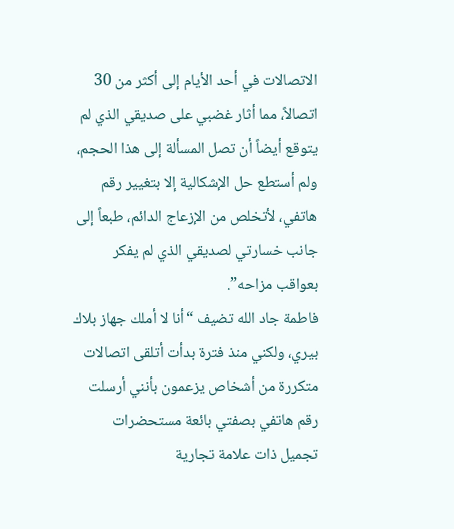الاتصالات في أحد الأيام إلى أكثر من 30 اتصالاً، مما أثار غضبي على صديقي الذي لم يتوقع أيضاً أن تصل المسألة إلى هذا الحجم، ولم أستطع حل الإشكالية إلا بتغيير رقم هاتفي، لأتخلص من الإزعاج الدائم، طبعاً إلى جانب خسارتي لصديقي الذي لم يفكر بعواقب مزاحه”.
فاطمة جاد الله تضيف “أنا لا أملك جهاز بلاك بيري، ولكني منذ فترة بدأت أتلقى اتصالات متكررة من أشخاص يزعمون بأنني أرسلت رقم هاتفي بصفتي بائعة مستحضرات تجميل ذات علامة تجارية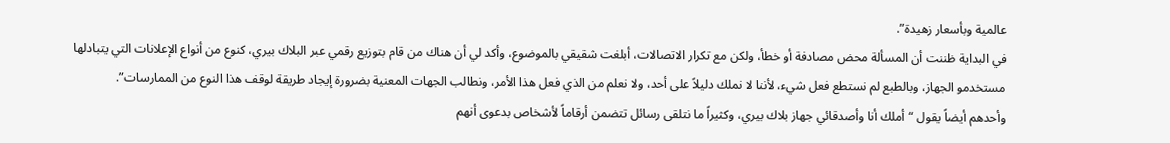عالمية وبأسعار زهيدة”.
في البداية ظننت أن المسألة محض مصادفة أو خطأ، ولكن مع تكرار الاتصالات، أبلغت شقيقي بالموضوع، وأكد لي أن هناك من قام بتوزيع رقمي عبر البلاك بيري، كنوع من أنواع الإعلانات التي يتبادلها مستخدمو الجهاز، وبالطبع لم نستطع فعل شيء، لأننا لا نملك دليلاً على أحد، ولا نعلم من الذي فعل هذا الأمر، ونطالب الجهات المعنية بضرورة إيجاد طريقة لوقف هذا النوع من الممارسات”.
وأحدهم أيضاً يقول “أملك أنا وأصدقائي جهاز بلاك بيري، وكثيراً ما نتلقى رسائل تتضمن أرقاماً لأشخاص بدعوى أنهم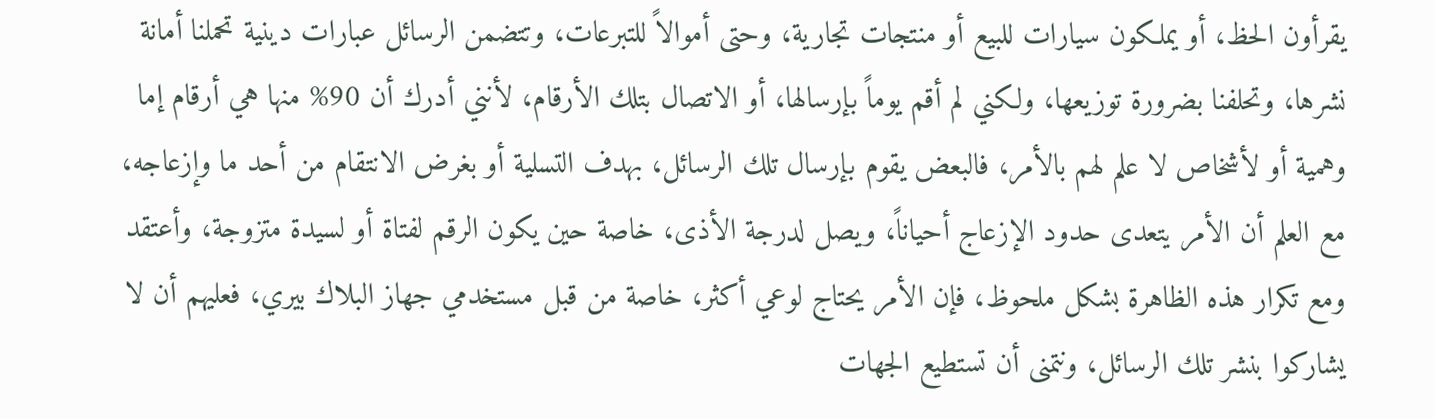يقرأون الحظ، أو يملكون سيارات للبيع أو منتجات تجارية، وحتى أموالاً للتبرعات، وتتضمن الرسائل عبارات دينية تحملنا أمانة نشرها، وتحلفنا بضرورة توزيعها، ولكني لم أقم يوماً بإرسالها، أو الاتصال بتلك الأرقام، لأنني أدرك أن 90% منها هي أرقام إما وهمية أو لأشخاص لا علم لهم بالأمر، فالبعض يقوم بإرسال تلك الرسائل، بهدف التسلية أو بغرض الانتقام من أحد ما وإزعاجه، مع العلم أن الأمر يتعدى حدود الإزعاج أحياناً، ويصل لدرجة الأذى، خاصة حين يكون الرقم لفتاة أو لسيدة متزوجة، وأعتقد ومع تكرار هذه الظاهرة بشكل ملحوظ، فإن الأمر يحتاج لوعي أكثر، خاصة من قبل مستخدمي جهاز البلاك بيري، فعليهم أن لا يشاركوا بنشر تلك الرسائل، ونتمنى أن تستطيع الجهات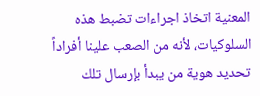المعنية اتخاذ اجراءات تضبط هذه السلوكيات، لأنه من الصعب علينا أفراداً تحديد هوية من يبدأ بإرسال تلك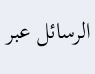الرسائل عبر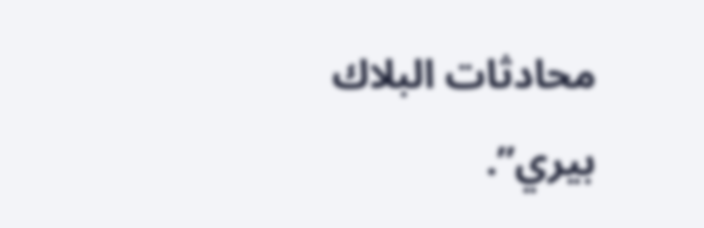محادثات البلاك بيري”.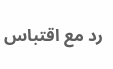رد مع اقتباس